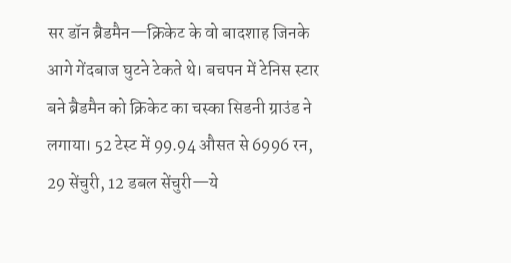सर डॉन ब्रैडमैन—क्रिकेट के वो बादशाह जिनके आगे गेंदबाज घुटने टेकते थे। बचपन में टेनिस स्टार बने ब्रैडमैन को क्रिकेट का चस्का सिडनी ग्राउंड ने लगाया। 52 टेस्ट में 99.94 औसत से 6996 रन, 29 सेंचुरी, 12 डबल सेंचुरी—ये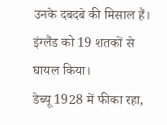उनके दबदबे की मिसाल हैं। इंग्लैंड को 19 शतकों से घायल किया।
डेब्यू 1928 में फीका रहा,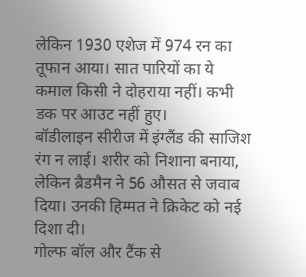लेकिन 1930 एशेज में 974 रन का तूफान आया। सात पारियों का ये कमाल किसी ने दोहराया नहीं। कभी डक पर आउट नहीं हुए।
बॉडीलाइन सीरीज में इंग्लैंड की साजिश रंग न लाई। शरीर को निशाना बनाया, लेकिन ब्रैडमैन ने 56 औसत से जवाब दिया। उनकी हिम्मत ने क्रिकेट को नई दिशा दी।
गोल्फ बॉल और टैंक से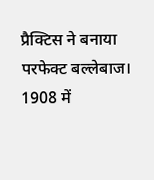प्रैक्टिस ने बनाया परफेक्ट बल्लेबाज। 1908 में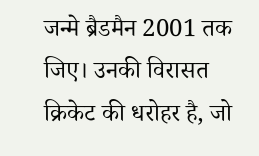जन्मे ब्रैडमैन 2001 तक जिए। उनकी विरासत क्रिकेट की धरोहर है, जो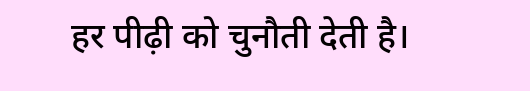हर पीढ़ी को चुनौती देती है।